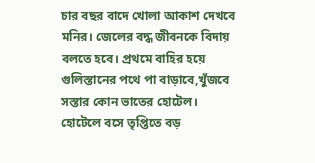চার বছর বাদে খোলা আকাশ দেখবে মনির। জেলের বদ্ধ জীবনকে বিদায় বলতে হবে। প্রথমে বাহির হয়ে গুলিস্তানের পথে পা বাড়াবে,খুঁজবে সস্তার কোন ভাতের হোটেল। হোটেলে বসে তৃপ্তিতে বড়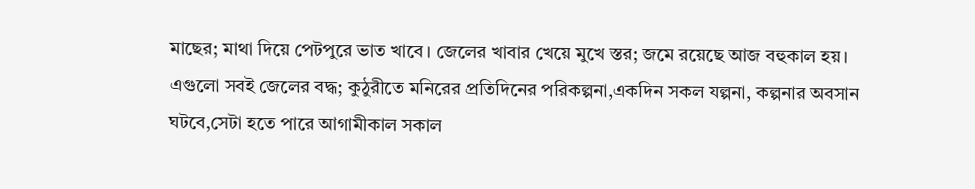মাছের; মাথা দিয়ে পেটপুরে ভাত খাবে। জেলের খাবার খেয়ে মুখে স্তর; জমে রয়েছে আজ বহুকাল হয়। এগুলো সবই জেলের বদ্ধ; কুঠুরীতে মনিরের প্রতিদিনের পরিকল্পনা,একদিন সকল যল্পনা, কল্পনার অবসান ঘটবে,সেটা হতে পারে আগামীকাল সকাল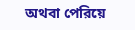অথবা পেরিয়ে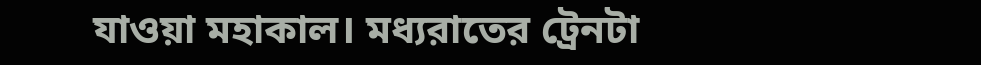যাওয়া মহাকাল। মধ্যরাতের ট্রেনটা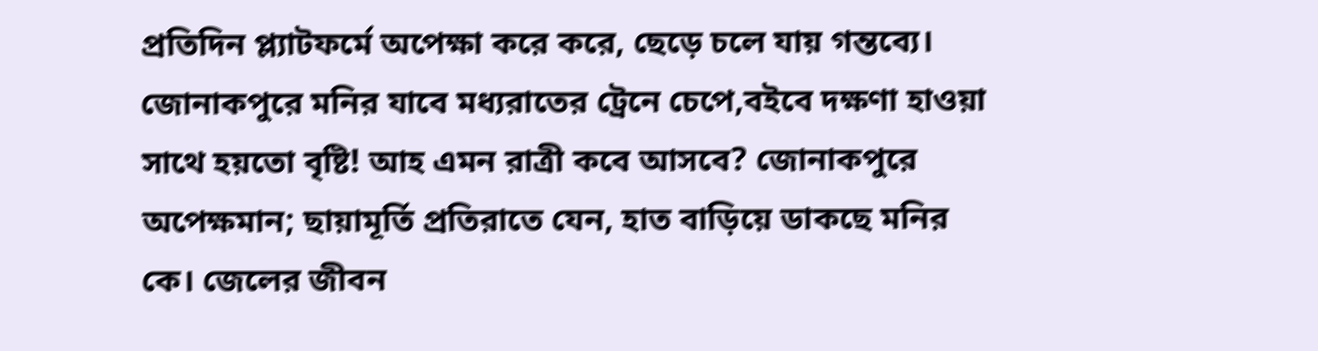প্রতিদিন প্ল্যাটফর্মে অপেক্ষা করে করে, ছেড়ে চলে যায় গন্তব্যে। জোনাকপুরে মনির যাবে মধ্যরাতের ট্রেনে চেপে,বইবে দক্ষণা হাওয়া সাথে হয়তো বৃষ্টি! আহ এমন রাত্রী কবে আসবে? জোনাকপুরে অপেক্ষমান; ছায়ামূর্তি প্রতিরাতে যেন, হাত বাড়িয়ে ডাকছে মনির কে। জেলের জীবন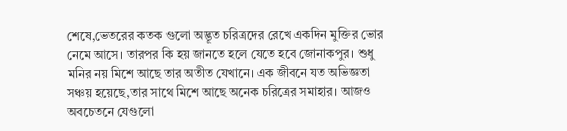শেষে,ভেতরের কতক গুলো অদ্ভূত চরিত্রদের রেখে একদিন মুক্তির ভোর নেমে আসে। তারপর কি হয় জানতে হলে যেতে হবে জোনাকপুর। শুধু মনির নয় মিশে আছে তার অতীত যেখানে। এক জীবনে যত অভিজ্ঞতা সঞ্চয় হয়েছে,তার সাথে মিশে আছে অনেক চরিত্রের সমাহার। আজও অবচেতনে যেগুলো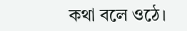কথা বলে ওঠে।